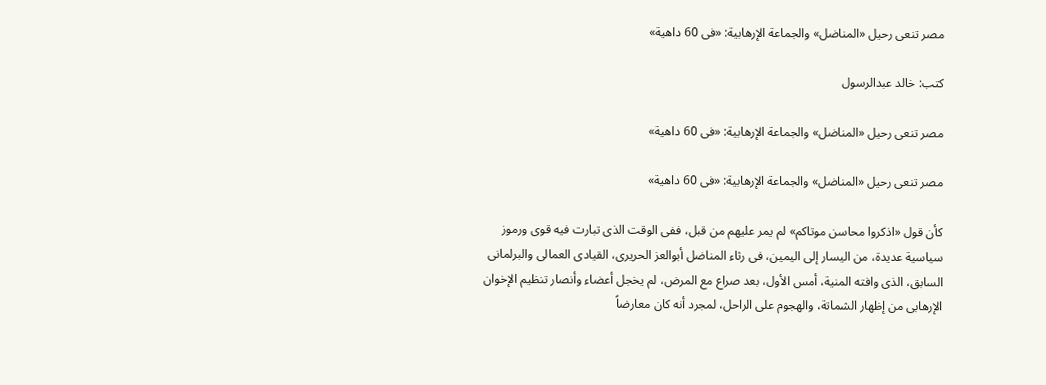مصر تنعى رحيل «المناضل» والجماعة الإرهابية: «فى 60 داهية»

كتب: خالد عبدالرسول

مصر تنعى رحيل «المناضل» والجماعة الإرهابية: «فى 60 داهية»

مصر تنعى رحيل «المناضل» والجماعة الإرهابية: «فى 60 داهية»

كأن قول «اذكروا محاسن موتاكم» لم يمر عليهم من قبل، ففى الوقت الذى تبارت فيه قوى ورموز سياسية عديدة، من اليسار إلى اليمين، فى رثاء المناضل أبوالعز الحريرى، القيادى العمالى والبرلمانى السابق، الذى وافته المنية، أمس الأول، بعد صراع مع المرض، لم يخجل أعضاء وأنصار تنظيم الإخوان الإرهابى من إظهار الشماتة، والهجوم على الراحل، لمجرد أنه كان معارضاً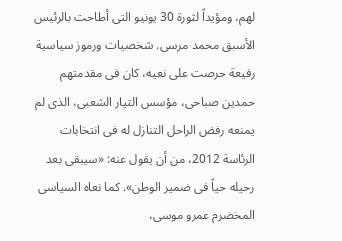لهم، ومؤيداً لثورة 30 يونيو التى أطاحت بالرئيس الأسبق محمد مرسى. شخصيات ورموز سياسية رفيعة حرصت على نعيه، كان فى مقدمتهم حمدين صباحى، مؤسس التيار الشعبى، الذى لم يمنعه رفض الراحل التنازل له فى انتخابات الرئاسة 2012، من أن يقول عنه: «سيبقى بعد رحيله حياً فى ضمير الوطن». كما نعاه السياسى المخضرم عمرو موسى،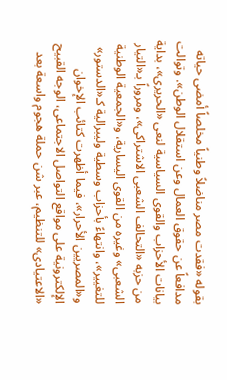بقوله «فقدت مصر مناضلاً وطنياً مخلصاً أمضى حياته مدافعاً عن حقوق العمال وعن استقلال الوطن». وتوالت بيانات الأحزاب والقوى السياسية لنعى «الحريرى»، بداية من حزبه «التحالف الشعبى الاشتراكى»، ومروراً بـ«التيار الشعبى» وغيره من القوى اليسارية، و«الجمعية الوطنية للتغيير»، وانتهاءً بأحزاب وسطية وليبرالية كـ«الدستور» و«المصريين الأحرار»، فيما أظهرت كتائب الإخوان الإلكترونية على مواقع التواصل الاجتماعى، الوجه القبيح «الاعتيادى» للتنظيم، عبر شن حملة هجوم واسعة بعد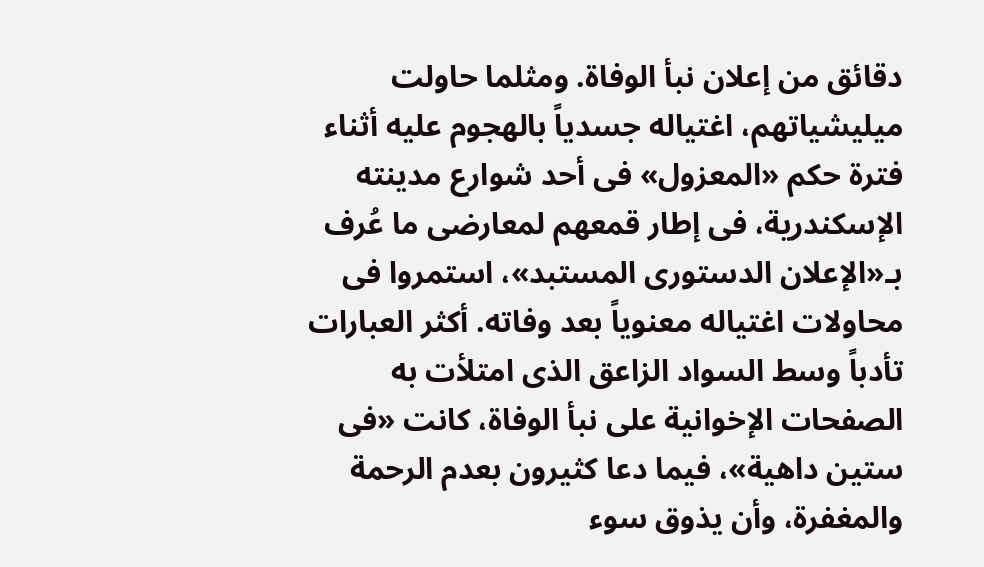دقائق من إعلان نبأ الوفاة. ومثلما حاولت ميليشياتهم، اغتياله جسدياً بالهجوم عليه أثناء فترة حكم «المعزول» فى أحد شوارع مدينته الإسكندرية، فى إطار قمعهم لمعارضى ما عُرف بـ«الإعلان الدستورى المستبد»، استمروا فى محاولات اغتياله معنوياً بعد وفاته. أكثر العبارات تأدباً وسط السواد الزاعق الذى امتلأت به الصفحات الإخوانية على نبأ الوفاة، كانت «فى ستين داهية»، فيما دعا كثيرون بعدم الرحمة والمغفرة، وأن يذوق سوء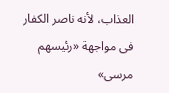العذاب، لأنه ناصر الكفار فى مواجهة «رئيسهم مرسى»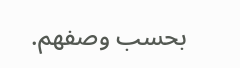بحسب وصفهم.